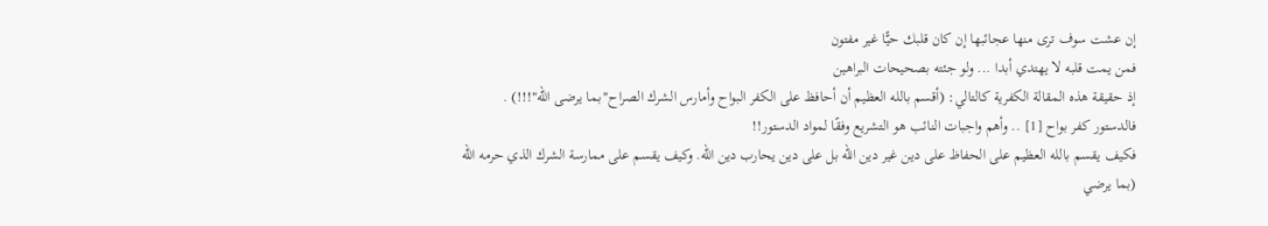إن عشت سوف ترى منها عجائبها إن كان قلبك حيًّا غير مفتون
فمن يمت قلبه لا يهتدي أبدا ... ولو جئته بصحيحات البراهين
إذ حقيقة هذه المقالة الكفرية كالتالي: (أقسم بالله العظيم أن أحافظ على الكفر البواح وأمارس الشرك الصراح"بما يرضى الله"!!!) .
فالدستور كفر بواح [1] .. وأهم واجبات النائب هو التشريع وفقًا لمواد الدستور!!
فكيف يقسم بالله العظيم على الحفاظ على دين غير دين الله بل على دين يحارب دين الله. وكيف يقسم على ممارسة الشرك الذي حرمه الله (بما يرضي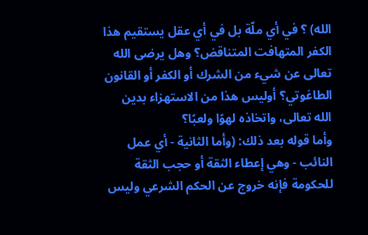الله) ؟ في أي ملّة بل في أي عقل يستقيم هذا الكفر المتهافت المتناقض؟ وهل يرضى الله تعالى عن شيء من الشرك أو الكفر أو القانون الطاغوتي؟ أوليس هذا من الاستهزاء بدين الله تعالى، واتخاذه لهوًا ولعبًا؟
وأما قوله بعد ذلك: (وأما الثانية - أي عمل النائب - وهي إعطاء الثقة أو حجب الثقة للحكومة فإنه خروج عن الحكم الشرعي وليس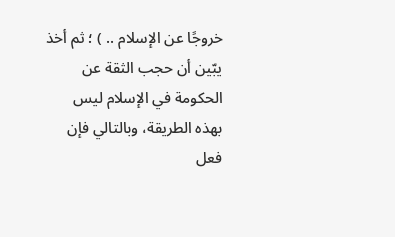خروجًا عن الإسلام .. ) ؛ ثم أخذ يبّين أن حجب الثقة عن الحكومة في الإسلام ليس بهذه الطريقة، وبالتالي فإن فعل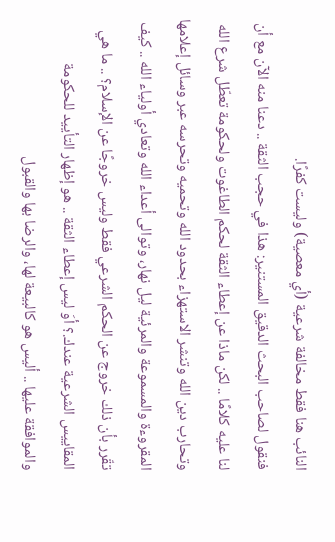النائب هنا فقط مخالفة شرعية (أي معصية) وليست كفرًا.
فنقول لصاحب البحث الدقيق المستنير: هذا في حجب الثقة .. دعنا منه الآن مع أن لنا عليه كلامًا .. لكن ماذا عن إعطاء الثقة لحكم الطاغوت ولحكومة تعطّل شرع الله وتحارب دين الله وتنشر الاستهزاء بحدود الله وتحميه وتحرسه عبر وسائل إعلامها المقروءة والمسموعة والمرئية ليل نهار، وتوالى أعداء الله وتعادي أولياء الله .. كيف تقّرر بأن ذلك خروج عن الحكم الشرعي فقط وليس خروجًا عن الإسلام؟ .. ما هي المقاييس الشرعية عندك.؟ أوَ ليس إعطاء الثقة .. هو إظهار التأييد للحكومة والموافقة عليها .. أليس هو كالبيعة لها، والرضا بها والقبول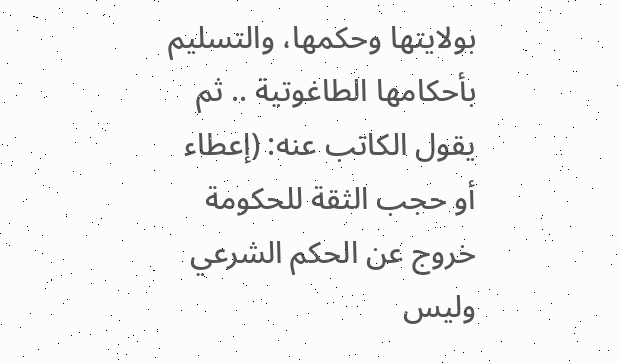بولايتها وحكمها، والتسليم بأحكامها الطاغوتية .. ثم يقول الكاتب عنه: (إعطاء أو حجب الثقة للحكومة خروج عن الحكم الشرعي وليس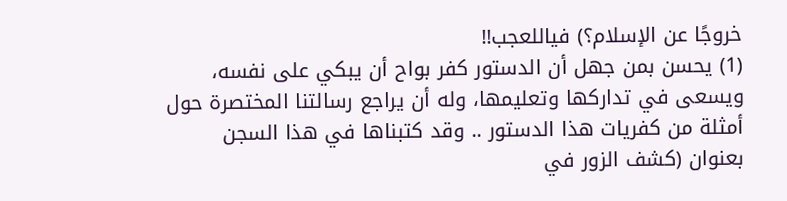خروجًا عن الإسلام؟) فياللعجب!!
(1) يحسن بمن جهل أن الدستور كفر بواح أن يبكي على نفسه، ويسعى في تداركها وتعليمها، وله أن يراجع رسالتنا المختصرة حول أمثلة من كفريات هذا الدستور .. وقد كتبناها في هذا السجن بعنوان (كشف الزور في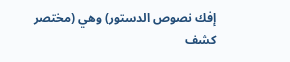إفك نصوص الدستور) وهي (مختصر كشف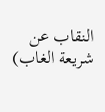النقاب عن شريعة الغاب)